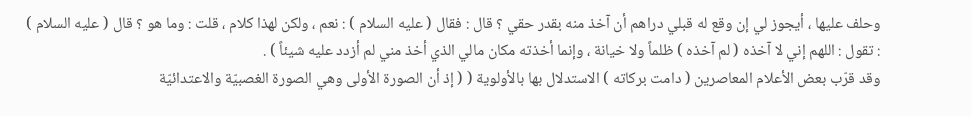وحلف عليها ، أيجوز لي إن وقع له قبلي دراهم أن آخذ منه بقدر حقي ؟ قال : فقال ( عليه السلام ) : نعم ، ولكن لهذا كلام ، قلت : وما هو ؟ قال ( عليه السلام ) : تقول : اللهم إني لا آخذه ( لم آخذه ) ظلماً ولا خيانة ، وإنما أخذته مكان مالي الذي أخذ مني لم أزدد عليه شيئاً ) .
وقد قرّب بعض الأعلام المعاصرين ( دامت بركاته ) الاستدلال بها بالأولوية ( ( إذ أن الصورة الأولى وهي الصورة الغصبيّة والاعتدائيّة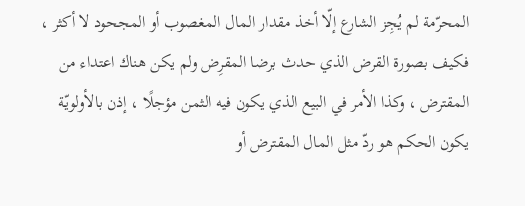المحرّمة لم يُجِز الشارع إلّا أخذ مقدار المال المغصوب أو المجحود لا أكثر ، فكيف بصورة القرض الذي حدث برضا المقرِض ولم يكن هناك اعتداء من المقترض ، وكذا الأمر في البيع الذي يكون فيه الثمن مؤجلًا ، إذن بالأولويّة يكون الحكم هو ردّ مثل المال المقترض أو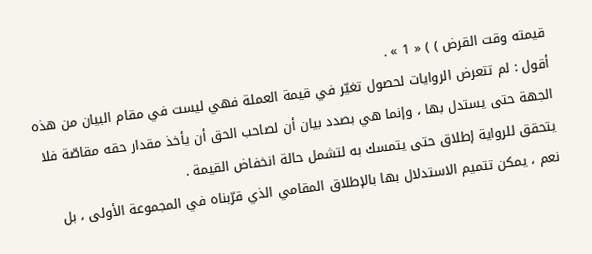قيمته وقت القرض ) ) « 1 » .
أقول : لم تتعرض الروايات لحصول تغيّر في قيمة العملة فهي ليست في مقام البيان من هذه الجهة حتى يستدل بها ، وإنما هي بصدد بيان أن لصاحب الحق أن يأخذ مقدار حقه مقاصّة فلا يتحقق للرواية إطلاق حتى يتمسك به لتشمل حالة انخفاض القيمة .
نعم ، يمكن تتميم الاستدلال بها بالإطلاق المقامي الذي قرّبناه في المجموعة الأولى ، بل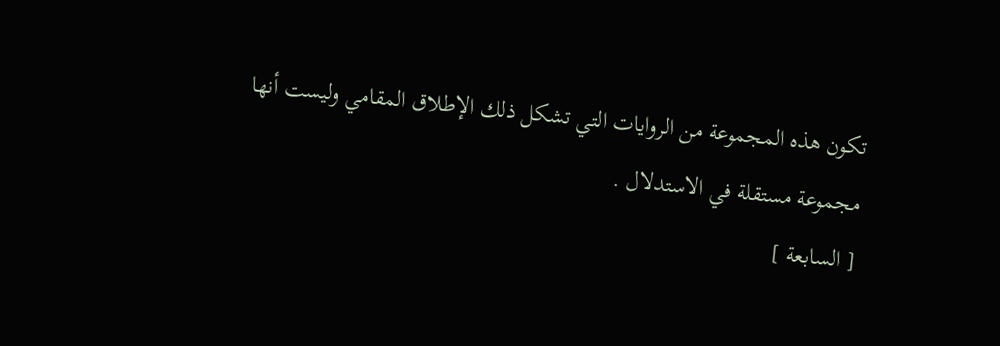تكون هذه المجموعة من الروايات التي تشكل ذلك الإطلاق المقامي وليست أنها مجموعة مستقلة في الاستدلال .
[ السابعة ]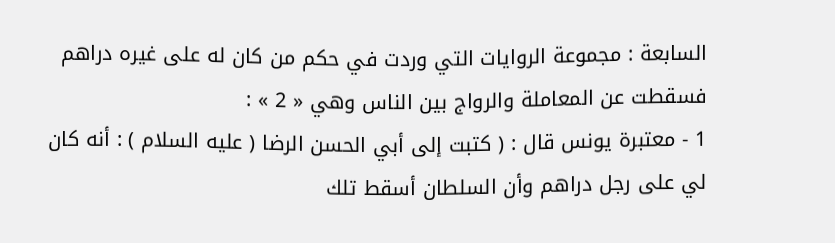السابعة : مجموعة الروايات التي وردت في حكم من كان له على غيره دراهم فسقطت عن المعاملة والرواج بين الناس وهي « 2 » :
1 - معتبرة يونس قال : ( كتبت إلى أبي الحسن الرضا ( عليه السلام ) : أنه كان لي على رجل دراهم وأن السلطان أسقط تلك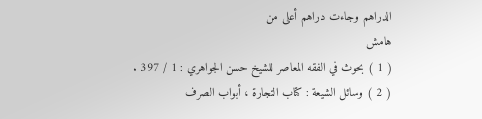الدراهم وجاءت دراهم أعلى من
هامش
( 1 ) بحوث في الفقه المعاصر للشيخ حسن الجواهري : 1 / 397 .
( 2 ) وسائل الشيعة : كتاب التجارة ، أبواب الصرف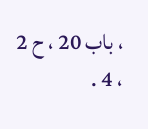، باب 20 ، ح 2 ، 4 .